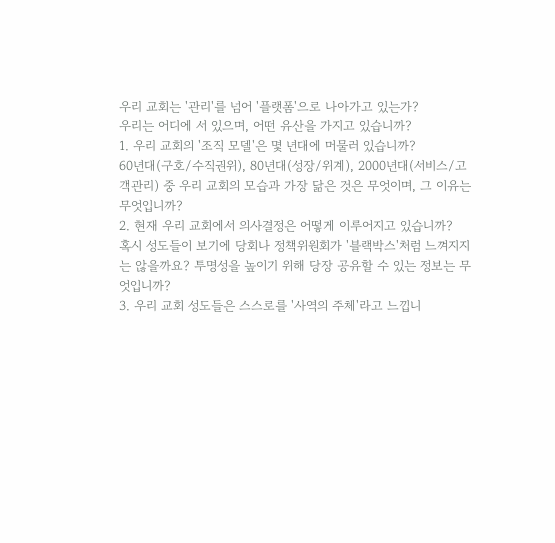우리 교회는 '관리'를 넘어 '플랫폼'으로 나아가고 있는가?
우리는 어디에 서 있으며, 어떤 유산을 가지고 있습니까?
1. 우리 교회의 '조직 모델'은 몇 년대에 머물러 있습니까?
60년대(구호/수직권위), 80년대(성장/위계), 2000년대(서비스/고객관리) 중 우리 교회의 모습과 가장 닮은 것은 무엇이며, 그 이유는 무엇입니까?
2. 현재 우리 교회에서 의사결정은 어떻게 이루어지고 있습니까?
혹시 성도들이 보기에 당회나 정책위원회가 '블랙박스'처럼 느껴지지는 않을까요? 투명성을 높이기 위해 당장 공유할 수 있는 정보는 무엇입니까?
3. 우리 교회 성도들은 스스로를 '사역의 주체'라고 느낍니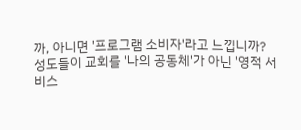까, 아니면 '프로그램 소비자'라고 느낍니까?
성도들이 교회를 '나의 공동체'가 아닌 '영적 서비스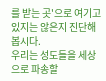를 받는 곳'으로 여기고 있지는 않은지 진단해 봅시다.
우리는 성도들을 세상으로 파송할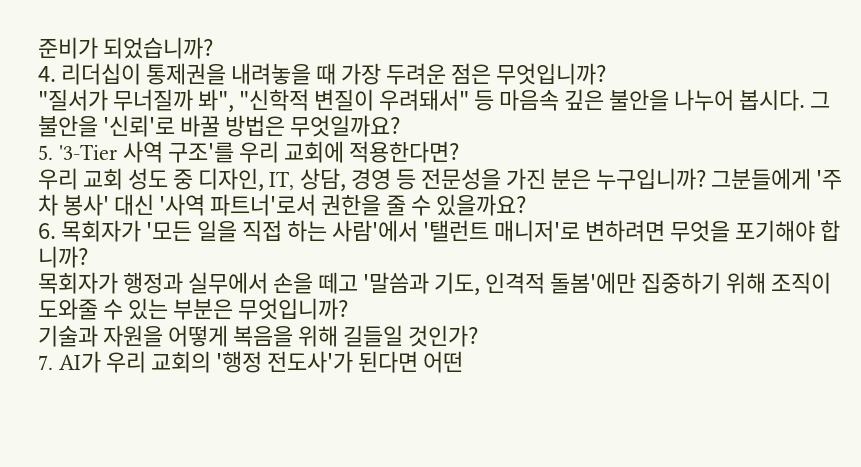준비가 되었습니까?
4. 리더십이 통제권을 내려놓을 때 가장 두려운 점은 무엇입니까?
"질서가 무너질까 봐", "신학적 변질이 우려돼서" 등 마음속 깊은 불안을 나누어 봅시다. 그 불안을 '신뢰'로 바꿀 방법은 무엇일까요?
5. '3-Tier 사역 구조'를 우리 교회에 적용한다면?
우리 교회 성도 중 디자인, IT, 상담, 경영 등 전문성을 가진 분은 누구입니까? 그분들에게 '주차 봉사' 대신 '사역 파트너'로서 권한을 줄 수 있을까요?
6. 목회자가 '모든 일을 직접 하는 사람'에서 '탤런트 매니저'로 변하려면 무엇을 포기해야 합니까?
목회자가 행정과 실무에서 손을 떼고 '말씀과 기도, 인격적 돌봄'에만 집중하기 위해 조직이 도와줄 수 있는 부분은 무엇입니까?
기술과 자원을 어떻게 복음을 위해 길들일 것인가?
7. AI가 우리 교회의 '행정 전도사'가 된다면 어떤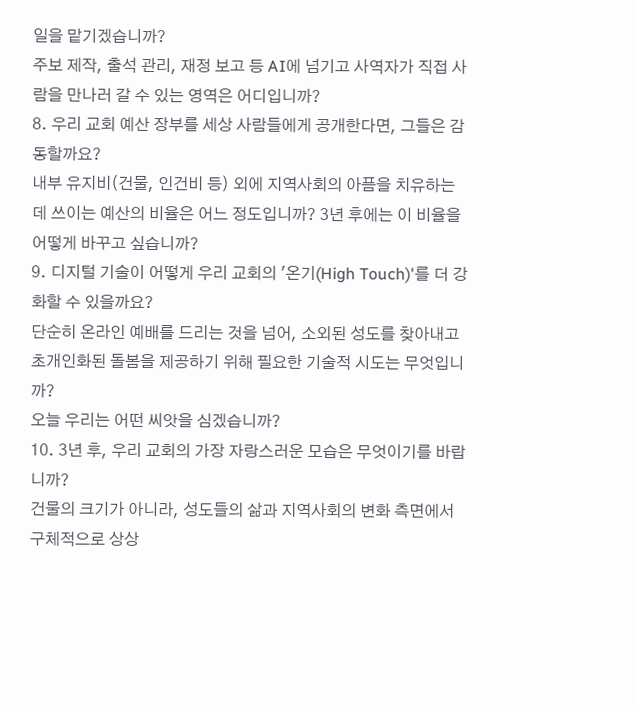일을 맡기겠습니까?
주보 제작, 출석 관리, 재정 보고 등 AI에 넘기고 사역자가 직접 사람을 만나러 갈 수 있는 영역은 어디입니까?
8. 우리 교회 예산 장부를 세상 사람들에게 공개한다면, 그들은 감동할까요?
내부 유지비(건물, 인건비 등) 외에 지역사회의 아픔을 치유하는 데 쓰이는 예산의 비율은 어느 정도입니까? 3년 후에는 이 비율을 어떻게 바꾸고 싶습니까?
9. 디지털 기술이 어떻게 우리 교회의 '온기(High Touch)'를 더 강화할 수 있을까요?
단순히 온라인 예배를 드리는 것을 넘어, 소외된 성도를 찾아내고 초개인화된 돌봄을 제공하기 위해 필요한 기술적 시도는 무엇입니까?
오늘 우리는 어떤 씨앗을 심겠습니까?
10. 3년 후, 우리 교회의 가장 자랑스러운 모습은 무엇이기를 바랍니까?
건물의 크기가 아니라, 성도들의 삶과 지역사회의 변화 측면에서 구체적으로 상상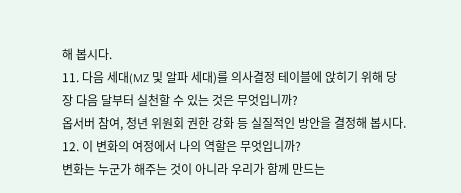해 봅시다.
11. 다음 세대(MZ 및 알파 세대)를 의사결정 테이블에 앉히기 위해 당장 다음 달부터 실천할 수 있는 것은 무엇입니까?
옵서버 참여, 청년 위원회 권한 강화 등 실질적인 방안을 결정해 봅시다.
12. 이 변화의 여정에서 나의 역할은 무엇입니까?
변화는 누군가 해주는 것이 아니라 우리가 함께 만드는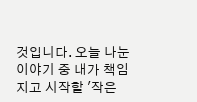것입니다. 오늘 나눈 이야기 중 내가 책임지고 시작할 '작은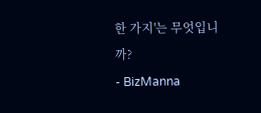한 가지'는 무엇입니까?
- BizManna